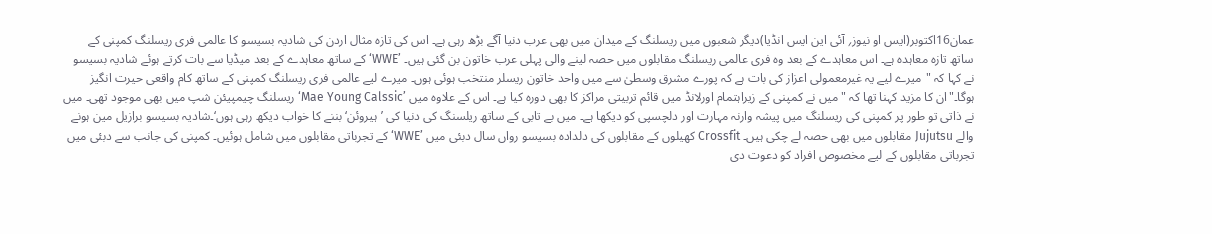عمان16اکتوبر(ایس او نیوز؍ آئی این ایس انڈیا)دیگر شعبوں میں ریسلنگ کے میدان میں بھی عرب دنیا آگے بڑھ رہی ہے۔ اس کی تازہ مثال اردن کی شادیہ بسیسو کا عالمی فری ریسلنگ کمپنی کے ساتھ تازہ معاہدہ ہے۔ اس معاہدے کے بعد وہ فری عالمی ریسلنگ مقابلوں میں حصہ لینے والی پہلی عرب خاتون بن گئی ہیں۔ ’WWE‘ کے ساتھ معاہدے کے بعد میڈیا سے بات کرتے ہوئے شادیہ بسیسو نے کہا کہ "میرے لیے یہ غیرمعمولی اعزاز کی بات ہے کہ پورے مشرق وسطیٰ سے میں واحد خاتون ریسلر منتخب ہوئی ہوں۔ میرے لیے عالمی فری ریسلنگ کمپنی کے ساتھ کام واقعی حیرت انگیز ہوگا۔"ان کا مزید کہنا تھا کہ "میں نے کمپنی کے زیراہتمام اورلانڈ میں قائم تربیتی مراکز کا بھی دورہ کیا ہے۔ اس کے علاوہ میں ’Mae Young Calssic‘ ریسلنگ چیمپیئن شپ میں بھی موجود تھی۔ میں نے ذاتی تو طور پر کمپنی کی ریسلنگ میں پیشہ وارنہ مہارت اور دلچسپی کو دیکھا ہے۔ میں بے تابی کے ساتھ ریلسنگ کی دنیا کی ’ہیروئن‘ بننے کا خواب دیکھ رہی ہوں‘۔شادیہ بسیسو برازیل مین ہونے والے Jujutsu مقابلوں میں بھی حصہ لے چکی ہیں۔ Crossfit کھیلوں کے مقابلوں کی دلدادہ بسیسو رواں سال دبئی میں ’WWE‘ کے تجرباتی مقابلوں میں شامل ہوئیں۔ کمپنی کی جانب سے دبئی میں تجرباتی مقابلوں کے لیے مخصوص افراد کو دعوت دی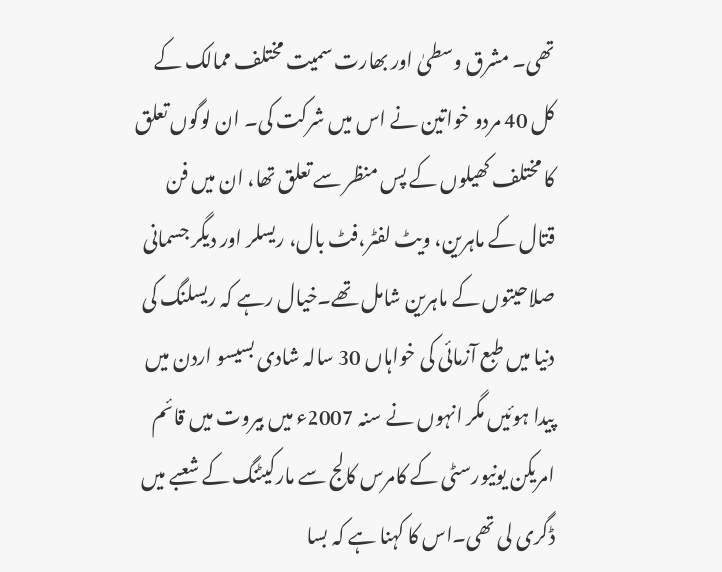تھی۔ مشرق وسطیٰ اور بھارت سمیت مختلف ممالک کے کل 40 مردو خواتین نے اس میں شرکت کی۔ ان لوگوں تعلق کا مختلف کھیلوں کے پس منظر سے تعلق تھا، ان میں فن قتال کے ماہرین، ویٹ لفٹر،فٹ بال، ریسلر اور دیگر جسمانی صلاحیتوں کے ماہرین شامل تھے۔خیال رہے کہ ریسلنگ کی دنیا میں طبع آزمائی کی خواہاں 30 سالہ شادی بسیسو اردن میں پیدا ہوئیں مگر انہوں نے سنہ 2007ء میں بیروت میں قائم امریکن یونیورسٹی کے کامرس کالج سے مارکیٹنگ کے شعبے میں ڈگری لی تھی۔اس کا کہنا ہے کہ بسا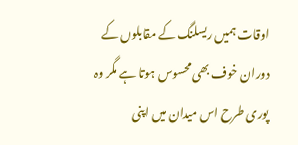اوقات ہمیں ریسلنگ کے مقابلوں کے دوران خوف بھی محسوس ہوتا ہے مگر وہ پوری طرح اس میدان میں اپنی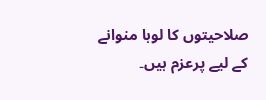صلاحیتوں کا لوہا منوانے کے لیے پرعزم ہیں۔